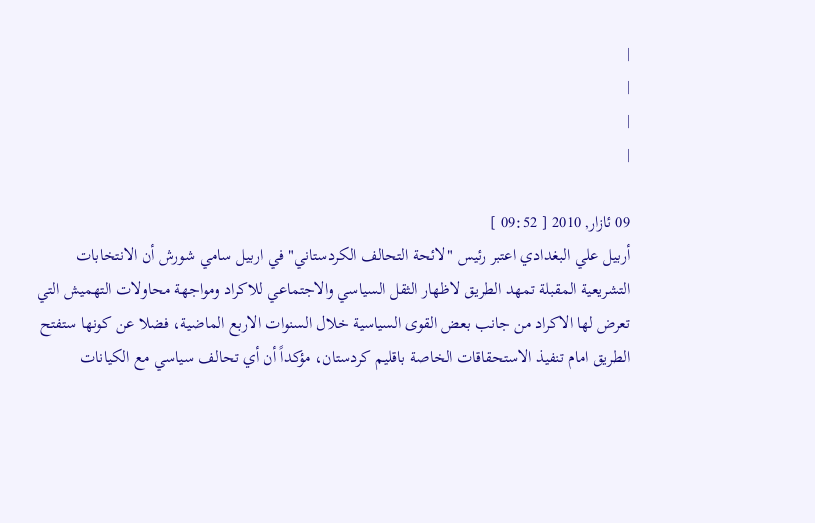|
|
|
|

09 ئازار, 2010 [ 09:52 ]
أربيل علي البغدادي اعتبر رئيس "لائحة التحالف الكردستاني" في اربيل سامي شورش أن الانتخابات التشريعية المقبلة تمهد الطريق لاظهار الثقل السياسي والاجتماعي للاكراد ومواجهة محاولات التهميش التي تعرض لها الاكراد من جانب بعض القوى السياسية خلال السنوات الاربع الماضية، فضلا عن كونها ستفتح الطريق امام تنفيذ الاستحقاقات الخاصة باقليم كردستان، مؤكداً أن أي تحالف سياسي مع الكيانات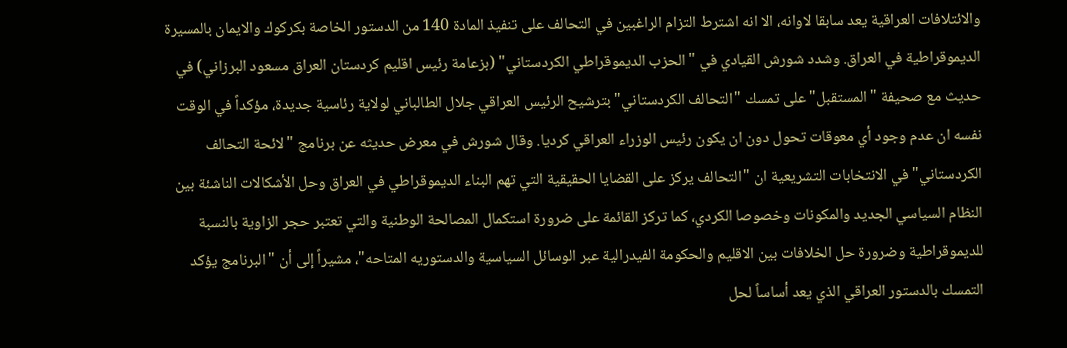والائتلافات العراقية يعد سابقا لاوانه، الا انه اشترط التزام الراغبين في التحالف على تنفيذ المادة 140 من الدستور الخاصة بكركوك والايمان بالمسيرة الديموقراطية في العراق. وشدد شورش القيادي في "الحزب الديموقراطي الكردستاني" (بزعامة رئيس اقليم كردستان العراق مسعود البرزاني) في حديث مع صحيفة "المستقبل" على تمسك "التحالف الكردستاني" بترشيح الرئيس العراقي جلال الطالباني لولاية رئاسية جديدة، مؤكداً في الوقت نفسه ان عدم وجود أي معوقات تحول دون ان يكون رئيس الوزراء العراقي كرديا. وقال شورش في معرض حديثه عن برنامج "لائحة التحالف الكردستاني" في الانتخابات التشريعية ان "التحالف يركز على القضايا الحقيقية التي تهم البناء الديموقراطي في العراق وحل الأشكالات الناشئة بين النظام السياسي الجديد والمكونات وخصوصا الكردي، كما تركز القائمة على ضرورة استكمال المصالحة الوطنية والتي تعتبر حجر الزاوية بالنسبة للديموقراطية وضرورة حل الخلافات بين الاقليم والحكومة الفيدرالية عبر الوسائل السياسية والدستوريه المتاحه"، مشيراً إلى أن "البرنامج يؤكد التمسك بالدستور العراقي الذي يعد أساساً لحل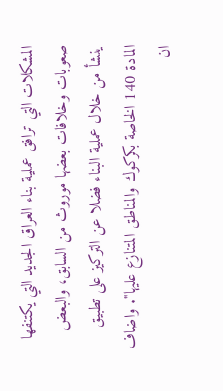المشكلات التي ترافق عملية بناء العراق الجديد التي يكتنفها صعوبات وخلافات بعضها موروث من السابق، والبعض ينشأ من خلال عملية البناء فضلا عن التركيز على تطبيق المادة 140 الخاصة بكركوك والمناطق المتنازع عليها". واضاف ان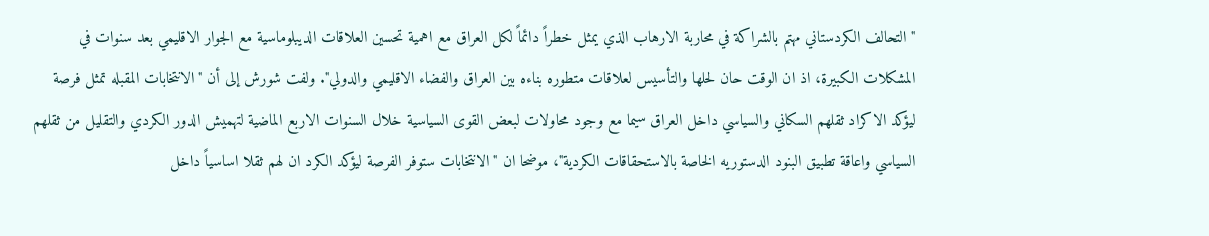"التحالف الكردستاني مهتم بالشراكة في محاربة الارهاب الذي يمثل خطراً دائماً لكل العراق مع اهمية تحسين العلاقات الديبلوماسية مع الجوار الاقليمي بعد سنوات في المشكلات الكبيرة، اذ ان الوقت حان لحلها والتأسيس لعلاقات متطوره بناءه بين العراق والفضاء الاقليمي والدولي". ولفت شورش إلى أن "الانتخابات المقبله تمثل فرصة ليؤكد الاكراد ثقلهم السكاني والسياسي داخل العراق سيما مع وجود محاولات لبعض القوى السياسية خلال السنوات الاربع الماضية لتهميش الدور الكردي والتقليل من ثقلهم السياسي واعاقة تطبيق البنود الدستوريه الخاصة بالاستحقاقات الكردية"، موضحا ان "الانتخابات ستوفر الفرصة ليؤكد الكرد ان لهم ثقلا اساسياً داخل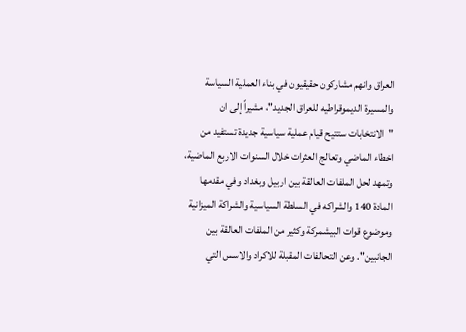العراق وانهم مشاركون حقيقيون في بناء العملية السياسة والمسيرة الديموقراطيه للعراق الجديد"، مشيراً إلى ان "الانتخابات ستتيح قيام عملية سياسية جديدة تستفيد من اخطاء الماضي وتعالج العثرات خلال السنوات الاربع الماضية، وتمهد لحل الملفات العالقة بين اربيل وبغداد وفي مقدمها المادة 140 والشراكه في السلطة السياسية والشراكة الميزانية وموضوع قوات البيشمركة وكثير من الملفات العالقة بين الجانبين". وعن التحالفات المقبلة للاكراد والاسس التي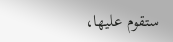ستقوم عليها،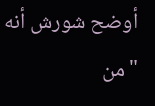أوضح شورش أنه "من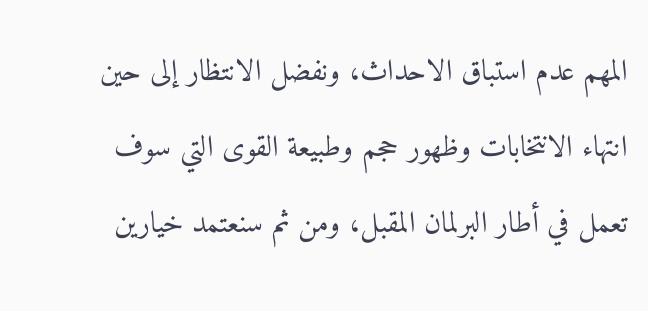المهم عدم استباق الاحداث، ونفضل الانتظار إلى حين انتهاء الانتخابات وظهور حجم وطبيعة القوى التي سوف تعمل في أطار البرلمان المقبل، ومن ثم سنعتمد خيارين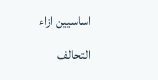اساسيين ازاء التحالف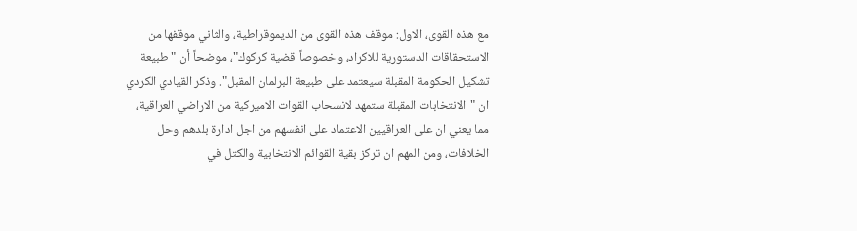مع هذه القوى، الاول: موقف هذه القوى من الديموقراطية، والثاني موقفها من الاستحقاقات الدستورية للاكراد، وخصوصاً قضية كركوك"، موضحاً أن "طبيعة تشكيل الحكومة المقبلة سيعتمد على طبيعة البرلمان المقبل". وذكر القيادي الكردي ان "الانتخابات المقبلة ستمهد لانسحاب القوات الاميركية من الاراضي العراقية، مما يعني ان على العراقيين الاعتماد على انفسهم من اجل ادارة بلدهم وحل الخلافات، ومن المهم ان تركز بقية القوائم الانتخابية والكتل في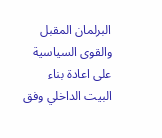البرلمان المقبل والقوى السياسية على اعادة بناء البيت الداخلي وفق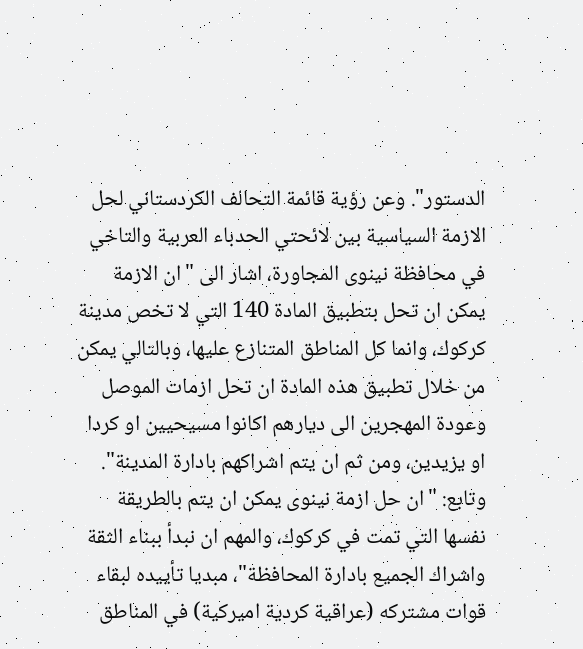الدستور". وعن رؤية قائمة التحالف الكردستاني لحل الازمة السياسية بين لائحتي الحدباء العربية والتاخي في محافظة نينوى المجاورة، اشار الى "ان الازمة يمكن ان تحل بتطبيق المادة 140 التي لا تخص مدينة كركوك، وانما كل المناطق المتنازع عليها، وبالتالي يمكن من خلال تطبيق هذه المادة ان تحل ازمات الموصل وعودة المهجرين الى ديارهم اكانوا مسيحيين او كردا او يزيدين، ومن ثم ان يتم اشراكهم بادارة المدينة". وتابع: "ان حل ازمة نينوى يمكن ان يتم بالطريقة نفسها التي تمت في كركوك، والمهم ان نبدأ ببناء الثقة واشراك الجميع بادارة المحافظة"، مبديا تأييده لبقاء قوات مشتركه (عراقية كردية اميركية) في المناطق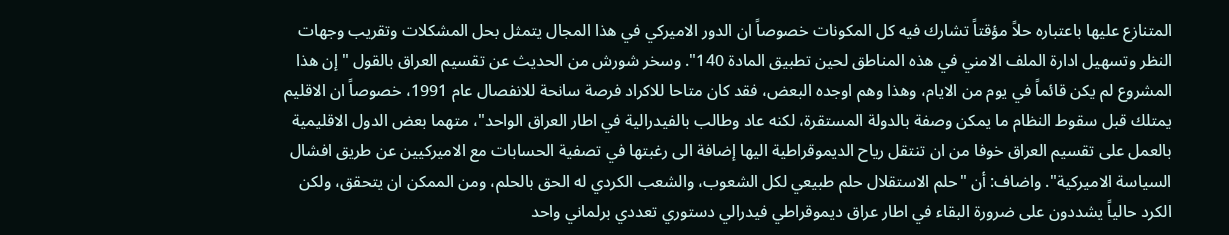المتنازع عليها باعتباره حلاً مؤقتاً تشارك فيه كل المكونات خصوصاً ان الدور الاميركي في هذا المجال يتمثل بحل المشكلات وتقريب وجهات النظر وتسهيل ادارة الملف الامني في هذه المناطق لحين تطبيق المادة 140". وسخر شورش من الحديث عن تقسيم العراق بالقول "إن هذا المشروع لم يكن قائماً في يوم من الايام، وهذا وهم اوجده البعض، فقد كان متاحا للاكراد فرصة سانحة للانفصال عام 1991، خصوصاً ان الاقليم يمتلك قبل سقوط النظام ما يمكن وصفة بالدولة المستقرة، لكنه عاد وطالب بالفيدرالية في اطار العراق الواحد"، متهما بعض الدول الاقليمية بالعمل على تقسيم العراق خوفا من ان تنتقل رياح الديموقراطية اليها إضافة الى رغبتها في تصفية الحسابات مع الاميركيين عن طريق افشال السياسة الاميركية". واضاف: أن "حلم الاستقلال حلم طبيعي لكل الشعوب، والشعب الكردي له الحق بالحلم، ومن الممكن ان يتحقق، ولكن الكرد حالياً يشددون على ضرورة البقاء في اطار عراق ديموقراطي فيدرالي دستوري تعددي برلماني واحد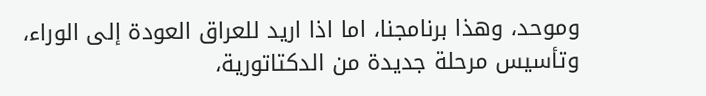وموحد، وهذا برنامجنا، اما اذا اريد للعراق العودة إلى الوراء، وتأسيس مرحلة جديدة من الدكتاتورية،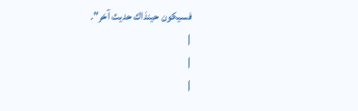فسيكون حينذاك حديث آخر".
|
|
|